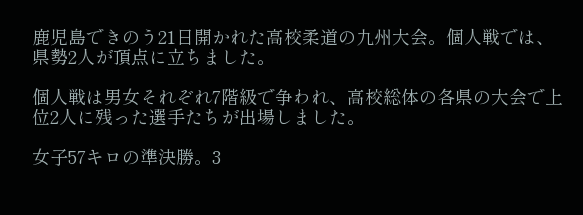鹿児島できのう21日開かれた高校柔道の九州大会。個人戦では、県勢2人が頂点に立ちました。

個人戦は男女それぞれ7階級で争われ、高校総体の各県の大会で上位2人に残った選手たちが出場しました。

女子57キロの準決勝。3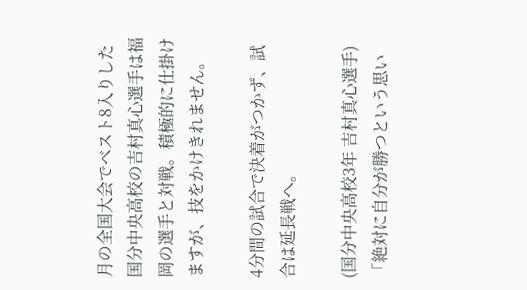月の全国大会でベスト8入りした国分中央高校の吉村真心選手は福岡の選手と対戦。積極的に仕掛けますが、技をかけきれません。

4分間の試合で決着がつかず、試合は延長戦へ。

(国分中央高校3年 吉村真心選手)「絶対に自分が勝つという思い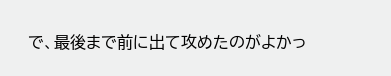で、最後まで前に出て攻めたのがよかっ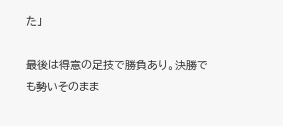た」

最後は得意の足技で勝負あり。決勝でも勢いそのまま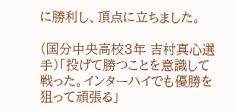に勝利し、頂点に立ちました。

(国分中央高校3年 吉村真心選手)「投げて勝つことを意識して戦った。インターハイでも優勝を狙って頑張る」